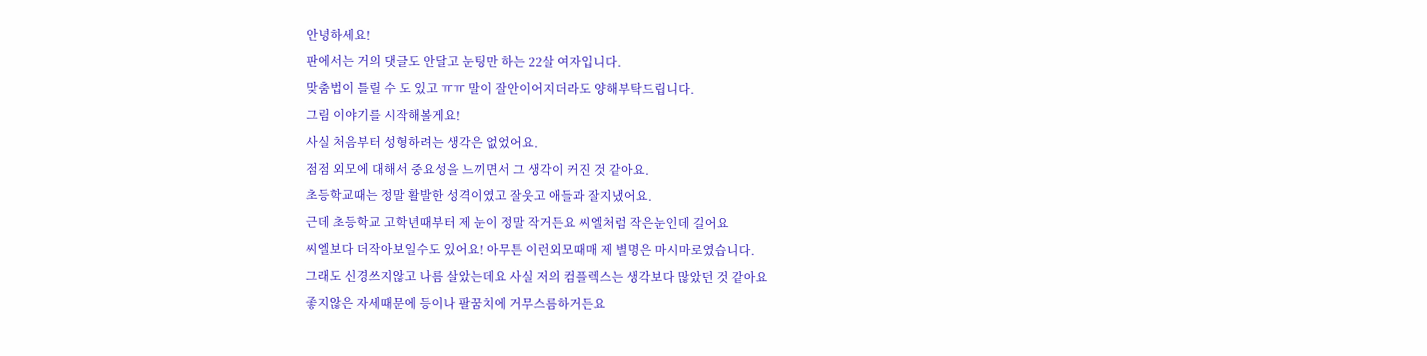안녕하세요!
판에서는 거의 댓글도 안달고 눈팅만 하는 22살 여자입니다.
맞춤법이 틀릴 수 도 있고 ㅠㅠ 말이 잘안이어지더라도 양해부탁드립니다.
그림 이야기를 시작해볼게요!
사실 처음부터 성형하려는 생각은 없었어요.
점점 외모에 대해서 중요성을 느끼면서 그 생각이 커진 것 같아요.
초등학교때는 정말 활발한 성격이였고 잘웃고 애들과 잘지냈어요.
근데 초등학교 고학년때부터 제 눈이 정말 작거든요 씨엘처럼 작은눈인데 길어요
씨엘보다 더작아보일수도 있어요! 아무튼 이런외모때매 제 별명은 마시마로였습니다.
그래도 신경쓰지않고 나름 살았는데요 사실 저의 컴플렉스는 생각보다 많았던 것 같아요
좋지않은 자세때문에 등이나 팔꿈치에 거무스름하거든요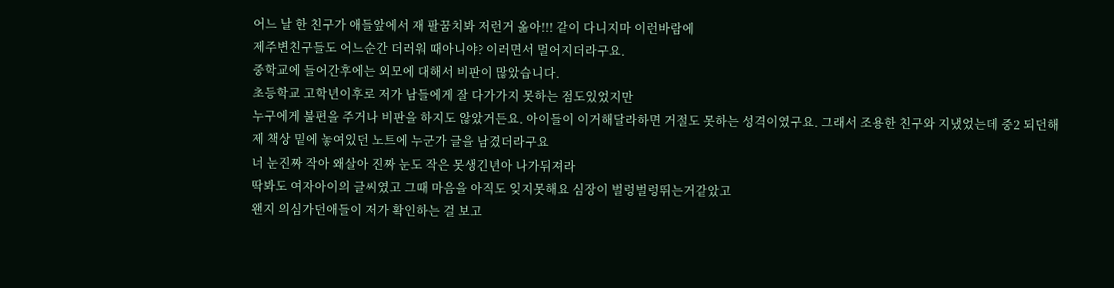어느 날 한 친구가 애들앞에서 재 팔꿈치봐 저런거 옮아!!! 같이 다니지마 이런바람에
제주변친구들도 어느순간 더러워 때아니야? 이러면서 멀어지더라구요.
중학교에 들어간후에는 외모에 대해서 비판이 많았습니다.
초등학교 고학년이후로 저가 남들에게 잘 다가가지 못하는 점도있었지만
누구에게 불편을 주거나 비판을 하지도 않았거든요. 아이들이 이거해달라하면 거절도 못하는 성격이였구요. 그래서 조용한 친구와 지냈었는데 중2 되던해
제 책상 밑에 놓여있던 노트에 누군가 글을 남겼더라구요
너 눈진짜 작아 왜살아 진짜 눈도 작은 못생긴년아 나가뒤져라
딱봐도 여자아이의 글씨였고 그때 마음을 아직도 잊지못해요 심장이 벌렁벌렁뛰는거같았고
왠지 의심가던애들이 저가 확인하는 걸 보고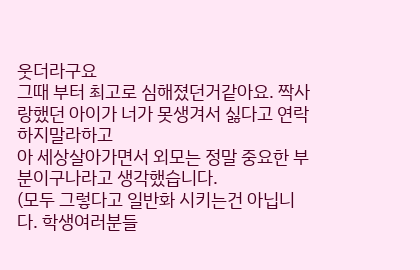웃더라구요
그때 부터 최고로 심해졌던거같아요. 짝사랑했던 아이가 너가 못생겨서 싫다고 연락하지말라하고
아 세상살아가면서 외모는 정말 중요한 부분이구나라고 생각했습니다.
(모두 그렇다고 일반화 시키는건 아닙니다. 학생여러분들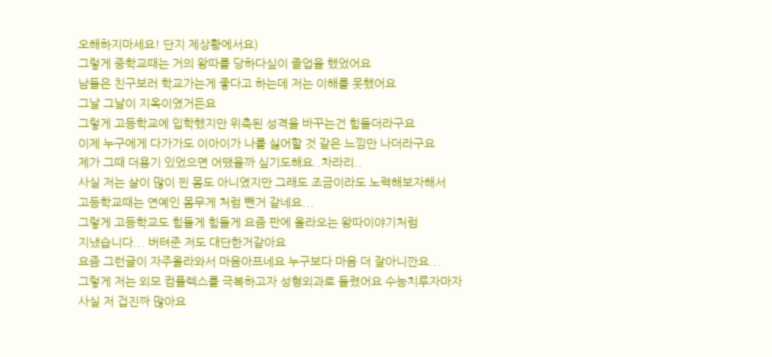오해하지마세요! 단지 제상황에서요)
그렇게 중학교때는 거의 왕따를 당하다싶이 졸업을 했었어요
남들은 친구보러 학교가는게 좋다고 하는데 저는 이해를 못했어요
그날 그날이 지옥이였거든요
그렇게 고등학교에 입학했지만 위축된 성격을 바꾸는건 힘들더라구요
이제 누구에게 다가가도 이아이가 나를 싫어할 것 같은 느낌만 나더라구요
제가 그때 더용기 있었으면 어땠을까 싶기도해요..차라리..
사실 저는 살이 많이 찐 몸도 아니였지만 그래도 조금이라도 노력해보자해서
고등학교때는 연예인 몸무게 처럼 뺀거 같네요...
그렇게 고등학교도 힘들게 힘들게 요즘 판에 올라오는 왕따이야기처럼
지냈습니다... 버텨준 저도 대단한거같아요
요즘 그런글이 자주올라와서 마음아프네요 누구보다 마음 더 잘아니깐요...
그렇게 저는 외모 컴플렉스를 극복하고자 성형외과로 들렸어요 수능치루자마자
사실 저 겁진짜 많아요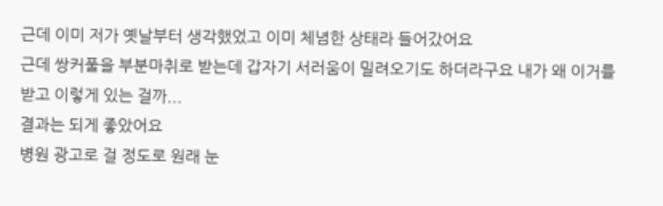근데 이미 저가 옛날부터 생각했었고 이미 체념한 상태라 들어갔어요
근데 쌍커풀을 부분마취로 받는데 갑자기 서러움이 밀려오기도 하더라구요 내가 왜 이거를 받고 이렇게 있는 걸까...
결과는 되게 좋았어요
병원 광고로 걸 정도로 원래 눈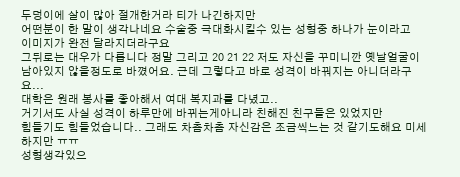두덩이에 살이 많아 절개한거라 티가 나긴하지만
어떤분이 한 말이 생각나네요 수술중 극대화시킬수 있는 성형중 하나가 눈이라고
이미지가 완전 달라지더라구요
그뒤로는 대우가 다릅니다 정말 그리고 20 21 22 저도 자신을 꾸미니깐 옛날얼굴이 남아있지 않을정도로 바꼈어요. 근데 그렇다고 바로 성격이 바꿔지는 아니더라구요...
대학은 원래 봉사를 좋아해서 여대 복지과를 다녔고..
거기서도 사실 성격이 하루만에 바뀌는게아니라 친해진 친구들은 있었지만
힘들기도 힘들었습니다.. 그래도 차츰차츰 자신감은 조금씩느는 것 같기도해요 미세하지만 ㅠㅠ
성형생각있으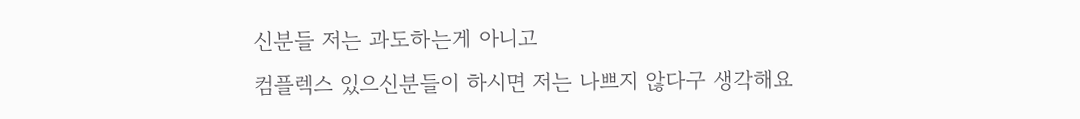신분들 저는 과도하는게 아니고
컴플렉스 있으신분들이 하시면 저는 나쁘지 않다구 생각해요